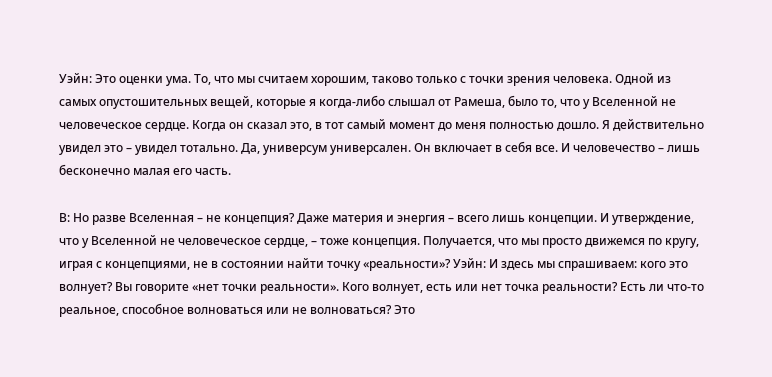Уэйн: Это оценки ума. То, что мы считаем хорошим, таково только с точки зрения человека. Одной из самых опустошительных вещей, которые я когда-либо слышал от Рамеша, было то, что у Вселенной не человеческое сердце. Когда он сказал это, в тот самый момент до меня полностью дошло. Я действительно увидел это – увидел тотально. Да, универсум универсален. Он включает в себя все. И человечество – лишь бесконечно малая его часть.

В: Но разве Вселенная – не концепция? Даже материя и энергия – всего лишь концепции. И утверждение, что у Вселенной не человеческое сердце, – тоже концепция. Получается, что мы просто движемся по кругу, играя с концепциями, не в состоянии найти точку «реальности»? Уэйн: И здесь мы спрашиваем: кого это волнует? Вы говорите «нет точки реальности». Кого волнует, есть или нет точка реальности? Есть ли что-то реальное, способное волноваться или не волноваться? Это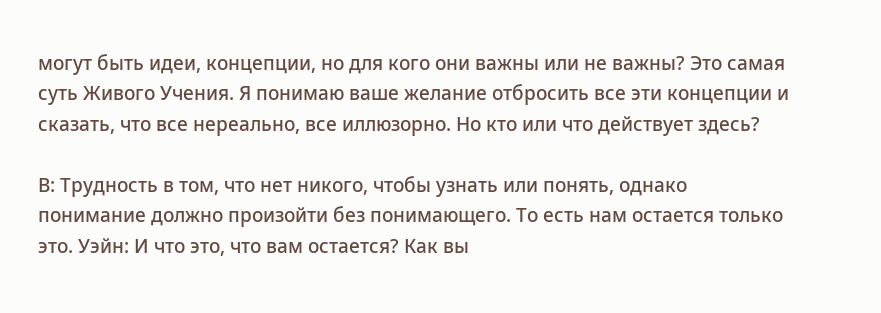могут быть идеи, концепции, но для кого они важны или не важны? Это самая суть Живого Учения. Я понимаю ваше желание отбросить все эти концепции и сказать, что все нереально, все иллюзорно. Но кто или что действует здесь?

В: Трудность в том, что нет никого, чтобы узнать или понять, однако понимание должно произойти без понимающего. То есть нам остается только это. Уэйн: И что это, что вам остается? Как вы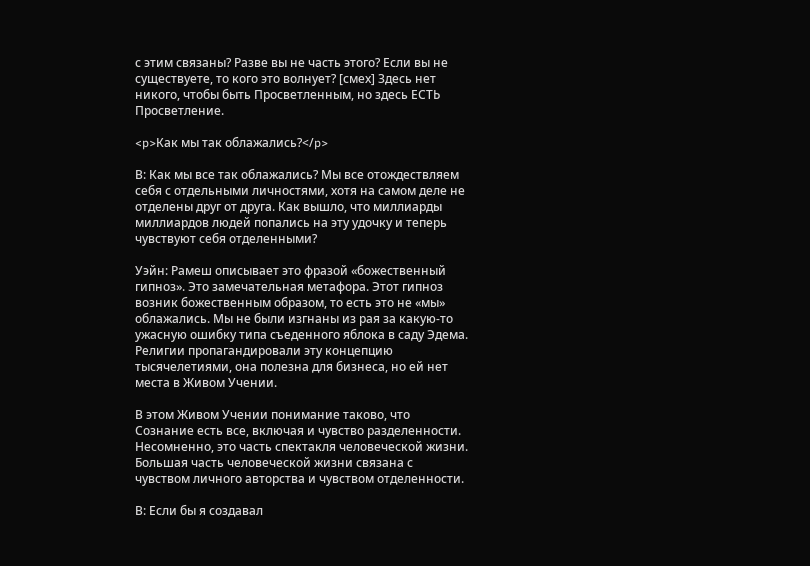с этим связаны? Разве вы не часть этого? Если вы не существуете, то кого это волнует? [смех] Здесь нет никого, чтобы быть Просветленным, но здесь ЕСТЬ Просветление.

<p>Как мы так облажались?</p>

В: Как мы все так облажались? Мы все отождествляем себя с отдельными личностями, хотя на самом деле не отделены друг от друга. Как вышло, что миллиарды миллиардов людей попались на эту удочку и теперь чувствуют себя отделенными?

Уэйн: Рамеш описывает это фразой «божественный гипноз». Это замечательная метафора. Этот гипноз возник божественным образом, то есть это не «мы» облажались. Мы не были изгнаны из рая за какую-то ужасную ошибку типа съеденного яблока в саду Эдема. Религии пропагандировали эту концепцию тысячелетиями, она полезна для бизнеса, но ей нет места в Живом Учении.

В этом Живом Учении понимание таково, что Сознание есть все, включая и чувство разделенности. Несомненно, это часть спектакля человеческой жизни. Большая часть человеческой жизни связана с чувством личного авторства и чувством отделенности.

В: Если бы я создавал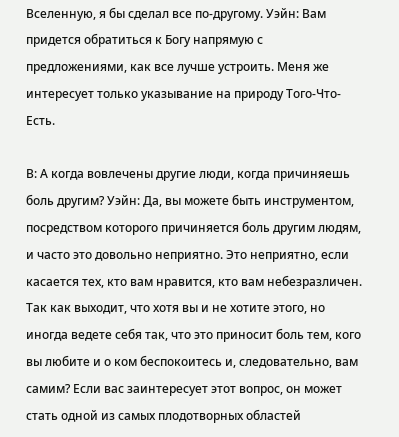Вселенную, я бы сделал все по-другому. Уэйн: Вам придется обратиться к Богу напрямую с предложениями, как все лучше устроить. Меня же интересует только указывание на природу Того-Что-Есть.

В: А когда вовлечены другие люди, когда причиняешь боль другим? Уэйн: Да, вы можете быть инструментом, посредством которого причиняется боль другим людям, и часто это довольно неприятно. Это неприятно, если касается тех, кто вам нравится, кто вам небезразличен. Так как выходит, что хотя вы и не хотите этого, но иногда ведете себя так, что это приносит боль тем, кого вы любите и о ком беспокоитесь и, следовательно, вам самим? Если вас заинтересует этот вопрос, он может стать одной из самых плодотворных областей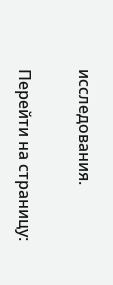исследования.

Перейти на страницу: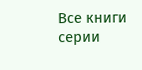Все книги серии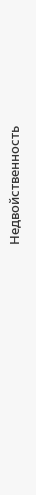Недвойственность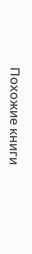Похожие книги